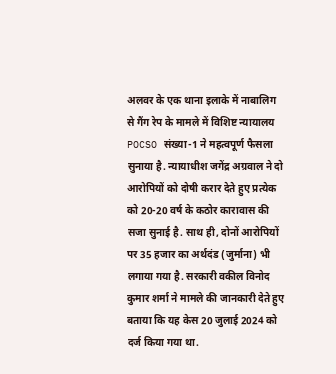अलवर के एक थाना इलाके में नाबालिग से गैंग रेप के मामले में विशिष्ट न्यायालय POCSO संख्या-1 ने महत्वपूर्ण फैसला सुनाया है. न्यायाधीश जगेंद्र अग्रवाल ने दो आरोपियों को दोषी करार देते हुए प्रत्येक को 20-20 वर्ष के कठोर कारावास की सजा सुनाई है. साथ ही, दोनों आरोपियों पर 35 हजार का अर्थदंड (जुर्माना) भी लगाया गया है. सरकारी वकील विनोद कुमार शर्मा ने मामले की जानकारी देते हुए बताया कि यह केस 20 जुलाई 2024 को दर्ज किया गया था.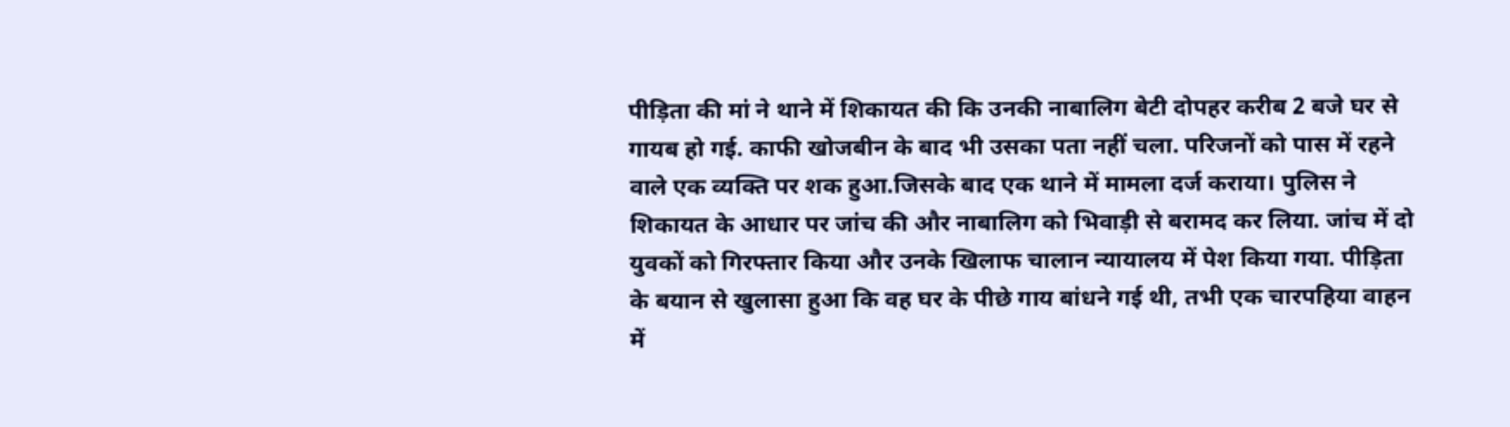पीड़िता की मां ने थाने में शिकायत की कि उनकी नाबालिग बेटी दोपहर करीब 2 बजे घर से गायब हो गई. काफी खोजबीन के बाद भी उसका पता नहीं चला. परिजनों को पास में रहने वाले एक व्यक्ति पर शक हुआ.जिसके बाद एक थाने में मामला दर्ज कराया। पुलिस ने शिकायत के आधार पर जांच की और नाबालिग को भिवाड़ी से बरामद कर लिया. जांच में दो युवकों को गिरफ्तार किया और उनके खिलाफ चालान न्यायालय में पेश किया गया. पीड़िता के बयान से खुलासा हुआ कि वह घर के पीछे गाय बांधने गई थी, तभी एक चारपहिया वाहन में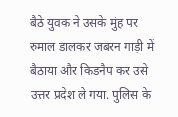बैठे युवक ने उसके मुंह पर रुमाल डालकर जबरन गाड़ी में बैठाया और किडनैप कर उसे उत्तर प्रदेश ले गया. पुलिस के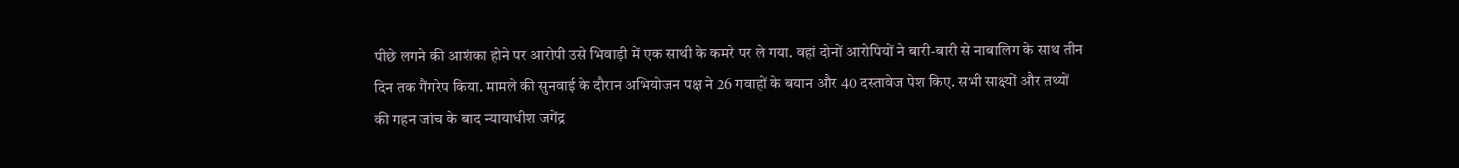पीछे लगने की आशंका होने पर आरोपी उसे भिवाड़ी में एक साथी के कमरे पर ले गया. वहां दोनों आरोपियों ने बारी-बारी से नाबालिग के साथ तीन दिन तक गैंगरेप किया. मामले की सुनवाई के दौरान अभियोजन पक्ष ने 26 गवाहों के बयान और 40 दस्तावेज पेश किए. सभी साक्ष्यों और तथ्यों की गहन जांच के बाद न्यायाधीश जगेंद्र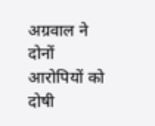अग्रवाल ने दोनों आरोपियों को दोषी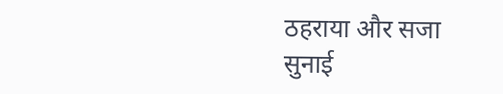ठहराया और सजा सुनाई